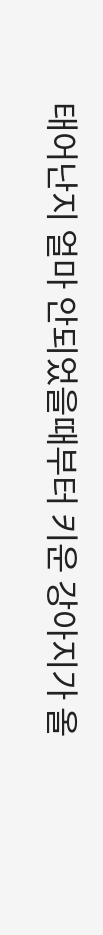태어난지 얼마 안되었을때부터 키운 강아지가 올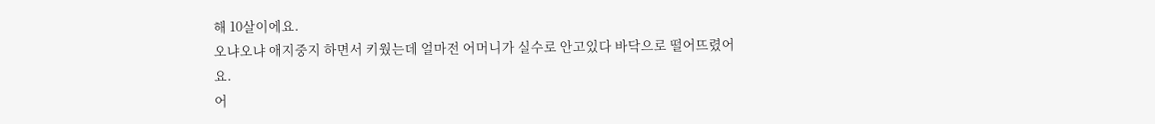해 10살이에요.
오냐오냐 애지중지 하면서 키웠는데 얼마전 어머니가 실수로 안고있다 바닥으로 떨어뜨렸어요.
어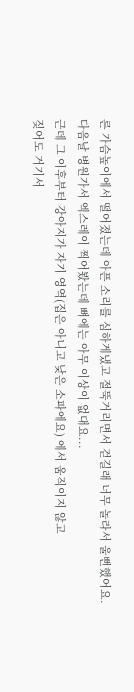른 가슴높이에서 떨어졌는데 아픈 소리를 심하게냈고 절뚝거리면서 걷길래 너무 놀라서 울뻔했어요.
다음날 병원가서 엑스레이 찍어봤는데 뼈에는 아무 이상이 없대요...
근데 그 이후부터 강아지가 자기 영역(집은 아니고 낮은 소파에요) 에서 움직이지 않고
짖어도 거기서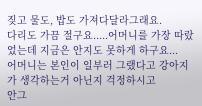짖고 물도, 밥도 가져다달라그래요.
다리도 가끔 절구요.....어머니를 가장 따랐었는데 지금은 안지도 못하게 하구요...
어머니는 본인이 일부러 그랬다고 강아지가 생각하는거 아닌지 걱정하시고
안그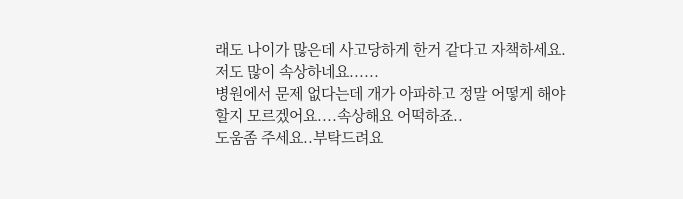래도 나이가 많은데 사고당하게 한거 같다고 자책하세요. 저도 많이 속상하네요......
병원에서 문제 없다는데 개가 아파하고 정말 어떻게 해야할지 모르겠어요....속상해요 어떡하죠..
도움좀 주세요..부탁드려요